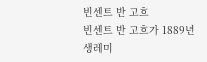빈센트 반 고흐
빈센트 반 고흐가 1889년 생레미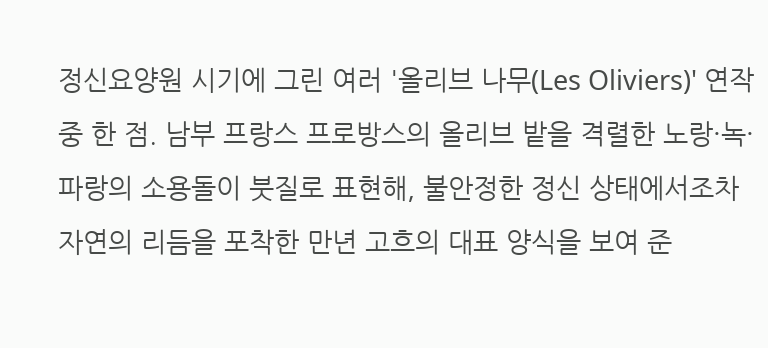정신요양원 시기에 그린 여러 '올리브 나무(Les Oliviers)' 연작 중 한 점. 남부 프랑스 프로방스의 올리브 밭을 격렬한 노랑·녹·파랑의 소용돌이 붓질로 표현해, 불안정한 정신 상태에서조차 자연의 리듬을 포착한 만년 고흐의 대표 양식을 보여 준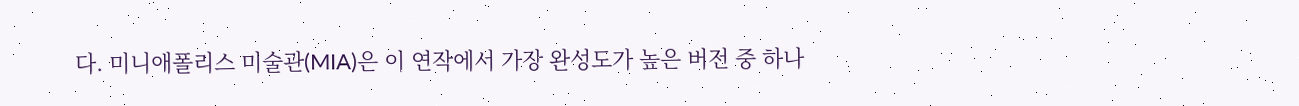다. 미니애폴리스 미술관(MIA)은 이 연작에서 가장 완성도가 높은 버전 중 하나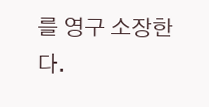를 영구 소장한다.